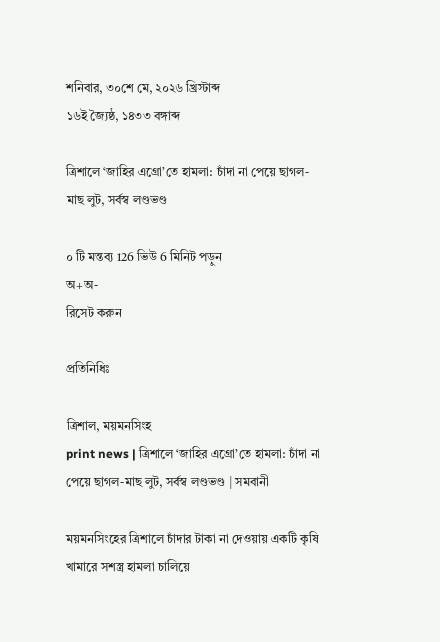শনিবার, ৩০শে মে, ২০২৬ খ্রিস্টাব্দ
১৬ই জ্যৈষ্ঠ, ১৪৩৩ বঙ্গাব্দ

ত্রিশালে ‘জাহির এগ্রো’তে হামলা: চাঁদা না পেয়ে ছাগল-মাছ লুট, সর্বস্ব লণ্ডভণ্ড

০ টি মন্তব্য 126 ভিউ 6 মিনিট পড়ুন
অ+অ-
রিসেট করুন

প্রতিনিধিঃ

ত্রিশাল, ময়মনসিংহ
print news | ত্রিশালে ‘জাহির এগ্রো’তে হামলা: চাঁদা না পেয়ে ছাগল-মাছ লুট, সর্বস্ব লণ্ডভণ্ড | সমবানী

ময়মনসিংহের ত্রিশালে চাঁদার টাকা না দেওয়ায় একটি কৃষি খামারে সশস্ত্র হামলা চালিয়ে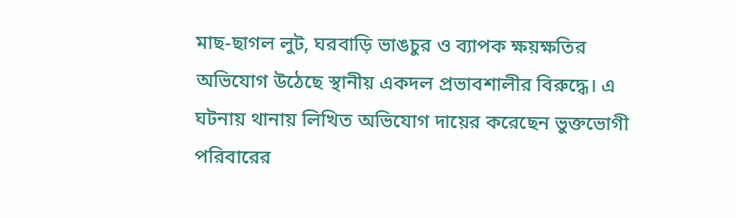মাছ-ছাগল লুট, ঘরবাড়ি ভাঙচুর ও ব্যাপক ক্ষয়ক্ষতির অভিযোগ উঠেছে স্থানীয় একদল প্রভাবশালীর বিরুদ্ধে। এ ঘটনায় থানায় লিখিত অভিযোগ দায়ের করেছেন ভুক্তভোগী পরিবারের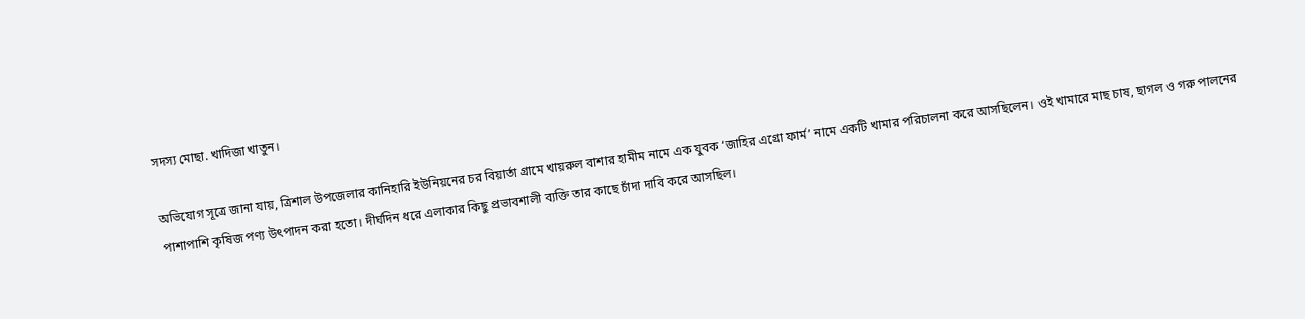সদস্য মোছা. খাদিজা খাতুন।

অভিযোগ সূত্রে জানা যায়, ত্রিশাল উপজেলার কানিহারি ইউনিয়নের চর বিয়ার্তা গ্রামে খায়রুল বাশার হামীম নামে এক যুবক ‘জাহির এগ্রো ফার্ম’ নামে একটি খামার পরিচালনা করে আসছিলেন। ওই খামারে মাছ চাষ, ছাগল ও গরু পালনের পাশাপাশি কৃষিজ পণ্য উৎপাদন করা হতো। দীর্ঘদিন ধরে এলাকার কিছু প্রভাবশালী ব্যক্তি তার কাছে চাঁদা দাবি করে আসছিল।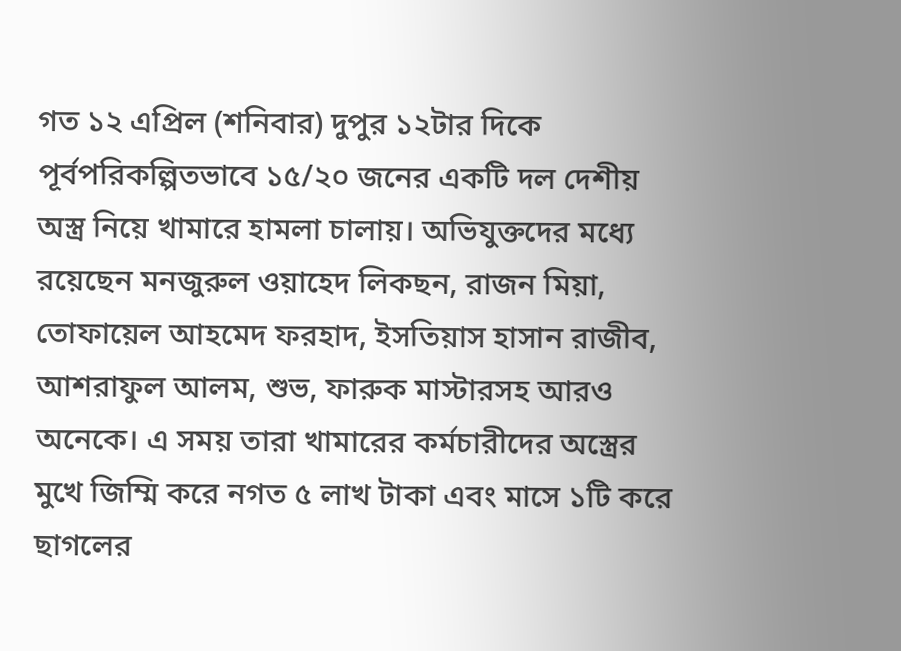গত ১২ এপ্রিল (শনিবার) দুপুর ১২টার দিকে পূর্বপরিকল্পিতভাবে ১৫/২০ জনের একটি দল দেশীয় অস্ত্র নিয়ে খামারে হামলা চালায়। অভিযুক্তদের মধ্যে রয়েছেন মনজুরুল ওয়াহেদ লিকছন, রাজন মিয়া, তোফায়েল আহমেদ ফরহাদ, ইসতিয়াস হাসান রাজীব, আশরাফুল আলম, শুভ, ফারুক মাস্টারসহ আরও অনেকে। এ সময় তারা খামারের কর্মচারীদের অস্ত্রের মুখে জিম্মি করে নগত ৫ লাখ টাকা এবং মাসে ১টি করে ছাগলের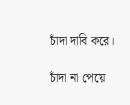চাঁদা দাবি করে।

চাঁদা না পেয়ে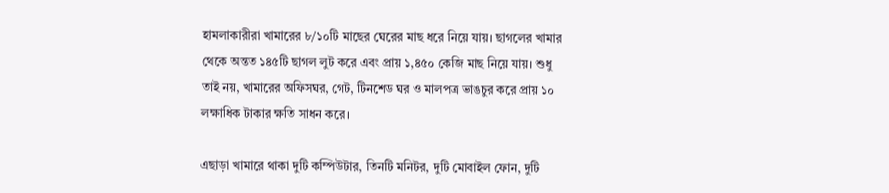হামলাকারীরা খামারের ৮/১০টি মাছের ঘেরের মাছ ধরে নিয়ে যায়। ছাগলের খামার থেকে অন্তত ১৪৫টি ছাগল লুট করে এবং প্রায় ১,৪৫০ কেজি মাছ নিয়ে যায়। শুধু তাই নয়, খামারের অফিসঘর, গেট, টিনশেড ঘর ও মালপত্র ভাঙচুর করে প্রায় ১০ লক্ষাধিক টাকার ক্ষতি সাধন করে।

এছাড়া খামারে থাকা দুটি কম্পিউটার, তিনটি মনিটর, দুটি মোবাইল ফোন, দুটি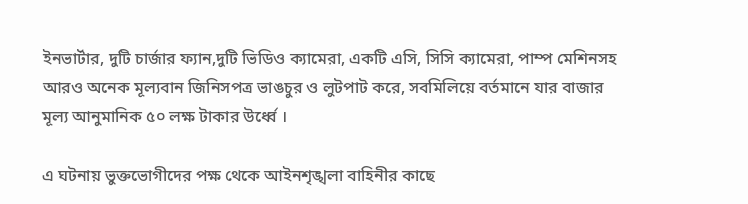ইনভার্টার, দুটি চার্জার ফ্যান,দুটি ভিডিও ক্যামেরা, একটি এসি, সিসি ক্যামেরা, পাম্প মেশিনসহ আরও অনেক মূল্যবান জিনিসপত্র ভাঙচুর ও লুটপাট করে, সবমিলিয়ে বর্তমানে যার বাজার মূল্য আনুমানিক ৫০ লক্ষ টাকার উর্ধ্বে ।

এ ঘটনায় ভুক্তভোগীদের পক্ষ থেকে আইনশৃঙ্খলা বাহিনীর কাছে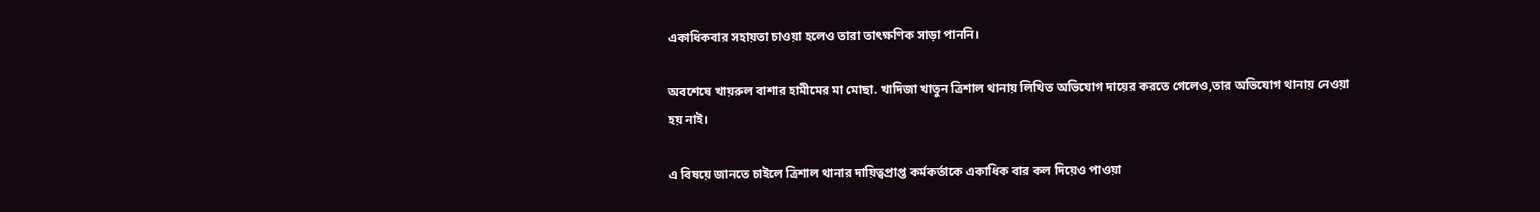একাধিকবার সহায়তা চাওয়া হলেও তারা তাৎক্ষণিক সাড়া পাননি।

অবশেষে খায়রুল বাশার হামীমের মা মোছা. খাদিজা খাতুন ত্রিশাল থানায় লিখিত অভিযোগ দায়ের করতে গেলেও,তার অভিযোগ থানায় নেওয়া হয় নাই।

এ বিষয়ে জানতে চাইলে ত্রিশাল থানার দায়িত্বপ্রাপ্ত কর্মকর্তাকে একাধিক বার কল দিয়েও পাওয়া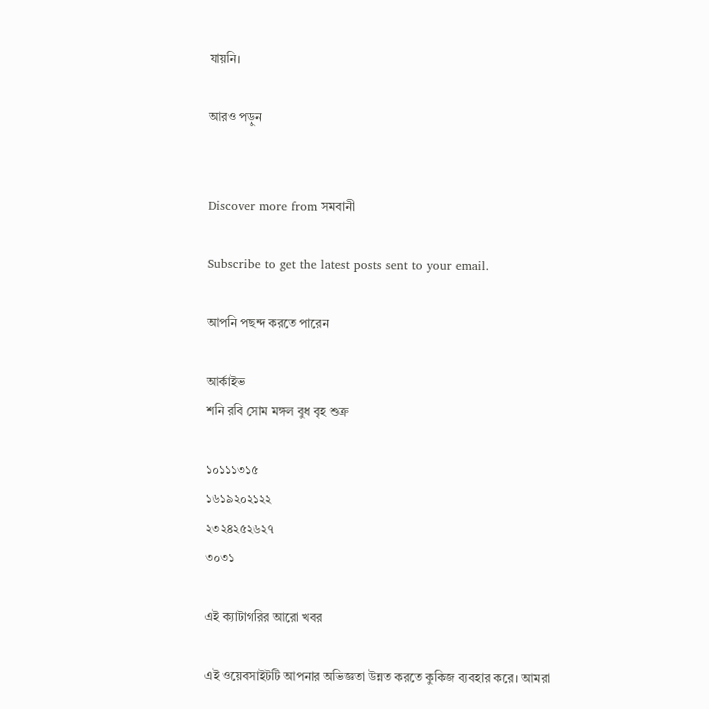যায়নি।

আরও পড়ুন


Discover more from সমবানী

Subscribe to get the latest posts sent to your email.

আপনি পছন্দ করতে পারেন

আর্কাইভ
শনি রবি সোম মঙ্গল বুধ বৃহ শুক্র

১০১১১৩১৫
১৬১৯২০২১২২
২৩২৪২৫২৬২৭
৩০৩১

এই ক্যাটাগরির আরো খবর

এই ওয়েবসাইটটি আপনার অভিজ্ঞতা উন্নত করতে কুকিজ ব্যবহার করে। আমরা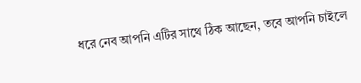ধরে নেব আপনি এটির সাথে ঠিক আছেন, তবে আপনি চাইলে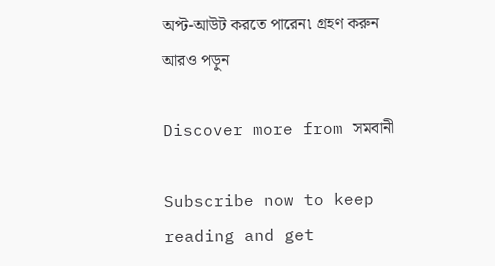অপ্ট-আউট করতে পারেন৷ গ্রহণ করুন আরও পড়ুন

Discover more from সমবানী

Subscribe now to keep reading and get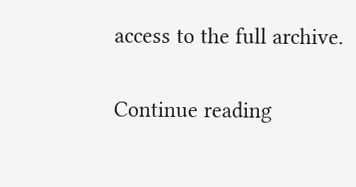access to the full archive.

Continue reading